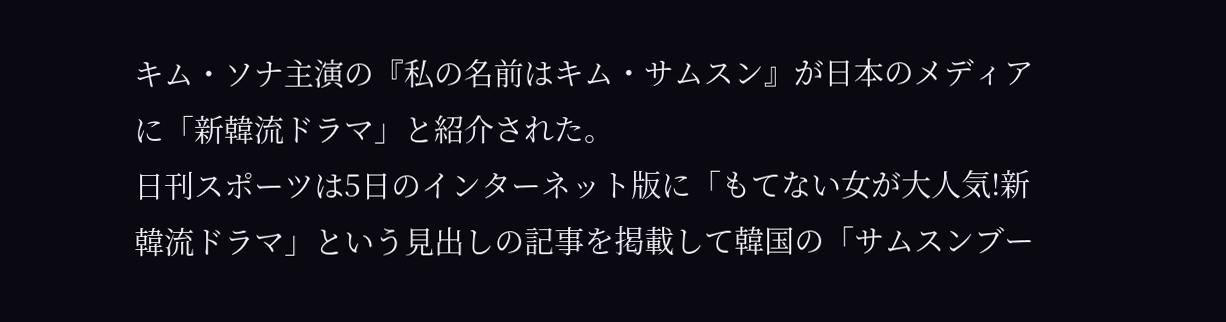キム・ソナ主演の『私の名前はキム・サムスン』が日本のメディアに「新韓流ドラマ」と紹介された。
日刊スポーツは5日のインターネット版に「もてない女が大人気!新韓流ドラマ」という見出しの記事を掲載して韓国の「サムスンブー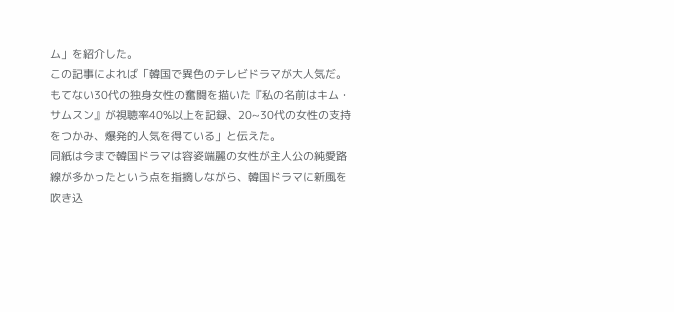ム」を紹介した。
この記事によれば「韓国で異色のテレビドラマが大人気だ。もてない30代の独身女性の奮闘を描いた『私の名前はキム・サムスン』が視聴率40%以上を記録、20~30代の女性の支持をつかみ、爆発的人気を得ている」と伝えた。
同紙は今まで韓国ドラマは容姿端麗の女性が主人公の純愛路線が多かったという点を指摘しながら、韓国ドラマに新風を吹き込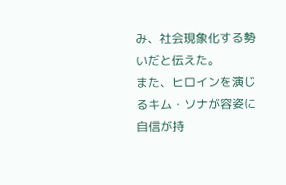み、社会現象化する勢いだと伝えた。
また、ヒロインを演じるキム・ソナが容姿に自信が持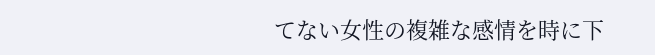てない女性の複雑な感情を時に下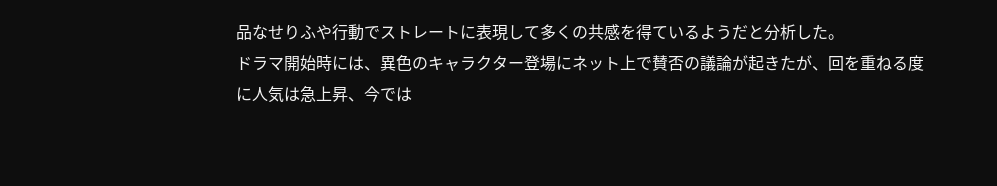品なせりふや行動でストレートに表現して多くの共感を得ているようだと分析した。
ドラマ開始時には、異色のキャラクター登場にネット上で賛否の議論が起きたが、回を重ねる度に人気は急上昇、今では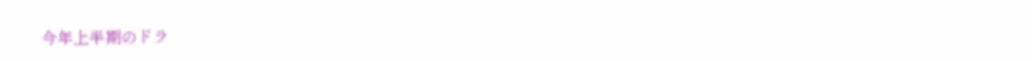今年上半期のドラ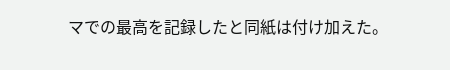マでの最高を記録したと同紙は付け加えた。